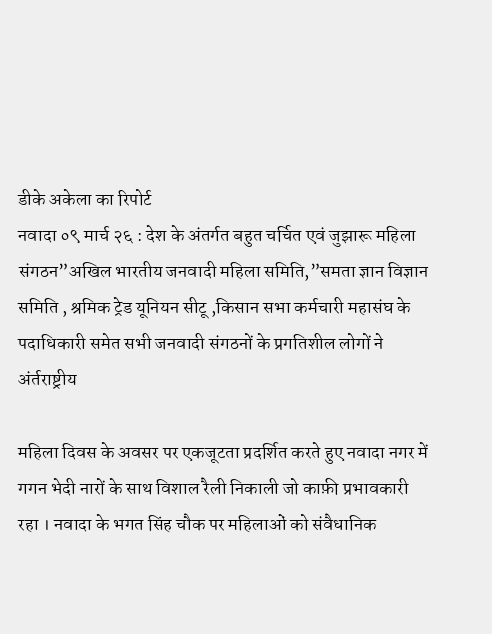डीके अकेला का रिपोर्ट
नवादा ०९ मार्च २६ : देश के अंतर्गत बहुत चर्चित एवं जुझारू महिला संगठन”अखिल भारतीय जनवादी महिला समिति,”समता ज्ञान विज्ञान समिति , श्रमिक ट्रेड यूनियन सीटू ,किसान सभा कर्मचारी महासंघ के पदाधिकारी समेत सभी जनवादी संगठनों के प्रगतिशील लोगों ने अंर्तराष्ट्रीय

महिला दिवस के अवसर पर एकजूटता प्रदर्शित करते हुए नवादा नगर में गगन भेदी नारों के साथ विशाल रैली निकाली जो काफ़ी प्रभावकारी रहा । नवादा के भगत सिंह चौक पर महिलाओं को संवैधानिक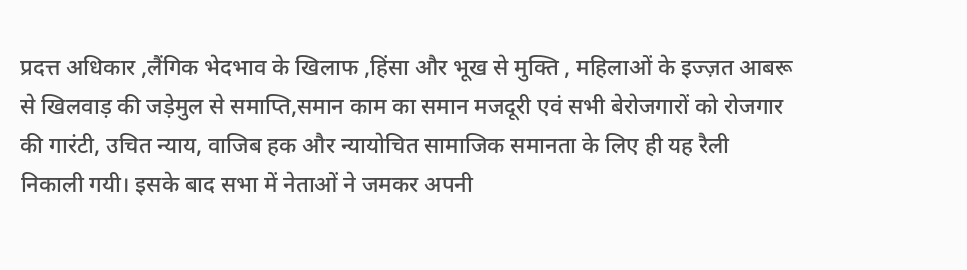प्रदत्त अधिकार ,लैंगिक भेदभाव के खिलाफ ,हिंसा और भूख से मुक्ति , महिलाओं के इज्ज़त आबरू से खिलवाड़ की जड़ेमुल से समाप्ति,समान काम का समान मजदूरी एवं सभी बेरोजगारों को रोजगार की गारंटी, उचित न्याय, वाजिब हक और न्यायोचित सामाजिक समानता के लिए ही यह रैली निकाली गयी। इसके बाद सभा में नेताओं ने जमकर अपनी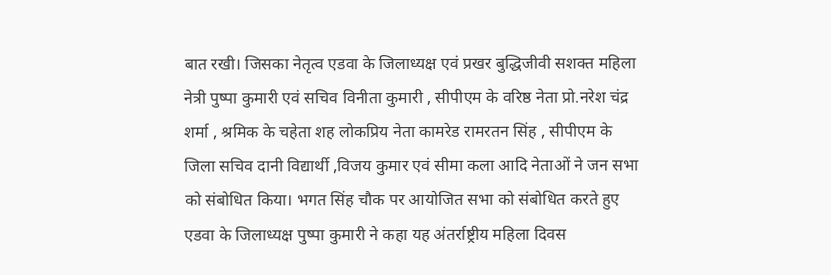बात रखी। जिसका नेतृत्व एडवा के जिलाध्यक्ष एवं प्रखर बुद्धिजीवी सशक्त महिला नेत्री पुष्पा कुमारी एवं सचिव विनीता कुमारी , सीपीएम के वरिष्ठ नेता प्रो.नरेश चंद्र शर्मा , श्रमिक के चहेता शह लोकप्रिय नेता कामरेड रामरतन सिंह , सीपीएम के जिला सचिव दानी विद्यार्थी ,विजय कुमार एवं सीमा कला आदि नेताओं ने जन सभा को संबोधित किया। भगत सिंह चौक पर आयोजित सभा को संबोधित करते हुए एडवा के जिलाध्यक्ष पुष्पा कुमारी ने कहा यह अंतर्राष्ट्रीय महिला दिवस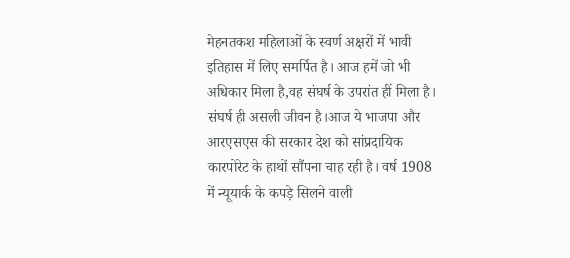मेहनतकश महिलाओं के स्वर्ण अक्षरों में भावी इतिहास में लिए समर्पित है। आज हमें जो भी अधिकार मिला है,वह संघर्ष के उपरांत हीं मिला है। संघर्ष ही असली जीवन है।आज ये भाजपा और आरएसएस की सरकार देश को सांप्रदायिक कारपोरेट के हाथों सौंपना चाह रही है। वर्ष 1908 में न्यूयार्क के कपड़े सिलने वाली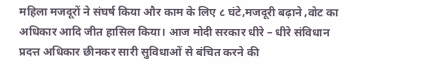महिला मजदूरों ने संघर्ष किया और काम के लिए ८ घंटे,मजदूरी बढ़ाने ,वोट का अधिकार आदि जीत हासिल किया। आज मोदी सरकार धीरे – धीरे संविधान प्रदत्त अधिकार छीनकर सारी सुविधाओं से बंचित करने की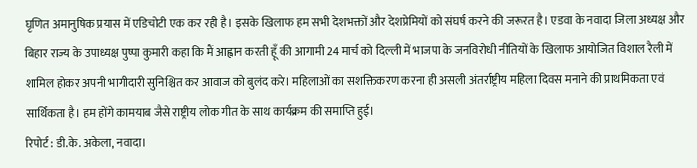घृणित अमानुषिक प्रयास में एडिचोटी एक कर रही है। इसके खिलाफ हम सभी देशभक्तों और देशप्रेमियों को संघर्ष करने की जरूरत है। एडवा के नवादा जिला अध्यक्ष और बिहार राज्य के उपाध्यक्ष पुष्पा कुमारी कहा कि मैं आह्वान करती हूँ की आगामी 24 मार्च को दिल्ली में भाजपा के जनविरोधी नीतियों के खिलाफ आयोजित विशाल रैली में शामिल होकर अपनी भागीदारी सुनिश्चित कर आवाज को बुलंद करे। महिलाओं का सशक्तिकरण करना ही असली अंतर्राष्ट्रीय महिला दिवस मनाने की प्राथमिकता एवं सार्थिकता है। हम होंगे कामयाब जैसे राष्ट्रीय लोक गीत के साथ कार्यक्रम की समाप्ति हुई।
रिपोर्ट : डी.के. अकेला, नवादा।